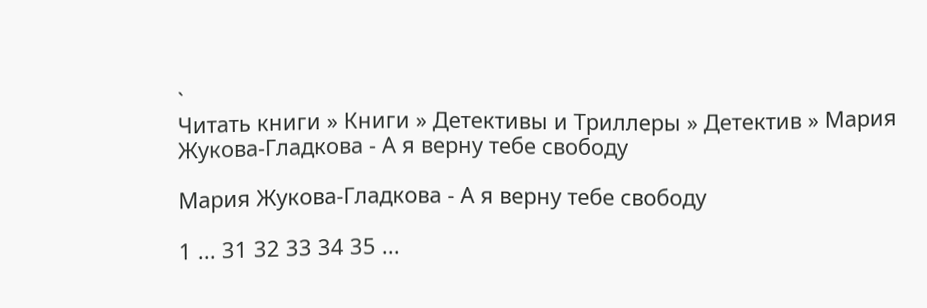`
Читать книги » Книги » Детективы и Триллеры » Детектив » Мария Жукова-Гладкова - А я верну тебе свободу

Мария Жукова-Гладкова - А я верну тебе свободу

1 ... 31 32 33 34 35 ...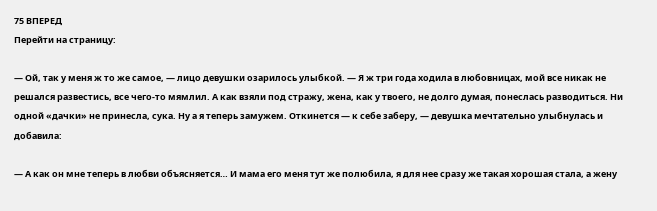75 ВПЕРЕД
Перейти на страницу:

— Ой, так у меня ж то же самое, — лицо девушки озарилось улыбкой. — Я ж три года ходила в любовницах, мой все никак не решался развестись, все чего-то мямлил. А как взяли под стражу, жена, как у твоего, не долго думая, понеслась разводиться. Ни одной «дачки» не принесла, сука. Ну а я теперь замужем. Откинется — к себе заберу, — девушка мечтательно улыбнулась и добавила:

— А как он мне теперь в любви объясняется… И мама его меня тут же полюбила, я для нее сразу же такая хорошая стала, а жену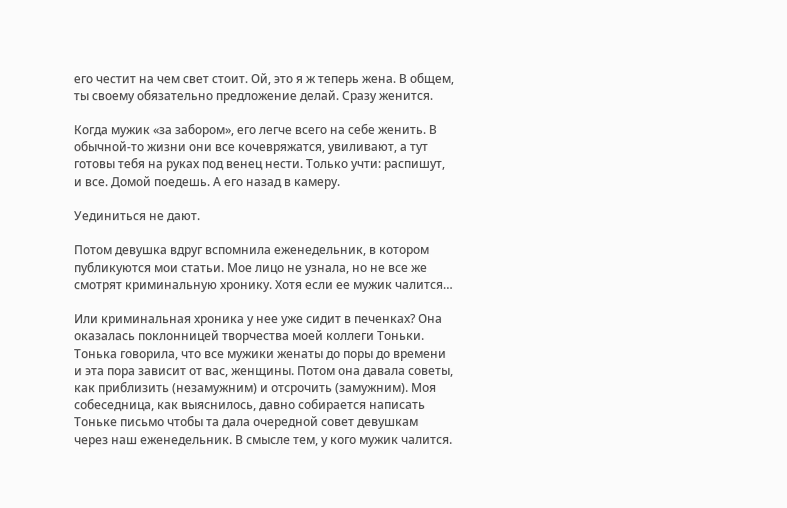его честит на чем свет стоит. Ой, это я ж теперь жена. В общем, ты своему обязательно предложение делай. Сразу женится.

Когда мужик «за забором», его легче всего на себе женить. В обычной-то жизни они все кочевряжатся, увиливают, а тут готовы тебя на руках под венец нести. Только учти: распишут, и все. Домой поедешь. А его назад в камеру.

Уединиться не дают.

Потом девушка вдруг вспомнила еженедельник, в котором публикуются мои статьи. Мое лицо не узнала, но не все же смотрят криминальную хронику. Хотя если ее мужик чалится…

Или криминальная хроника у нее уже сидит в печенках? Она оказалась поклонницей творчества моей коллеги Тоньки. Тонька говорила, что все мужики женаты до поры до времени и эта пора зависит от вас, женщины. Потом она давала советы, как приблизить (незамужним) и отсрочить (замужним). Моя собеседница, как выяснилось, давно собирается написать Тоньке письмо чтобы та дала очередной совет девушкам через наш еженедельник. В смысле тем, у кого мужик чалится.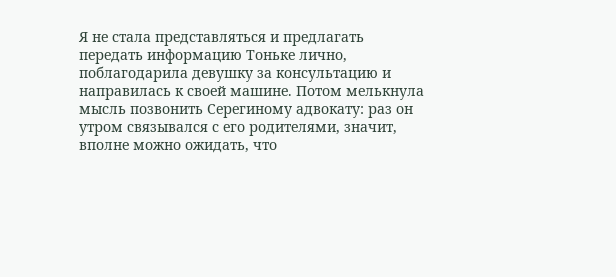Я не стала представляться и предлагать передать информацию Тоньке лично, поблагодарила девушку за консультацию и направилась к своей машине. Потом мелькнула мысль позвонить Серегиному адвокату: раз он утром связывался с его родителями, значит, вполне можно ожидать, что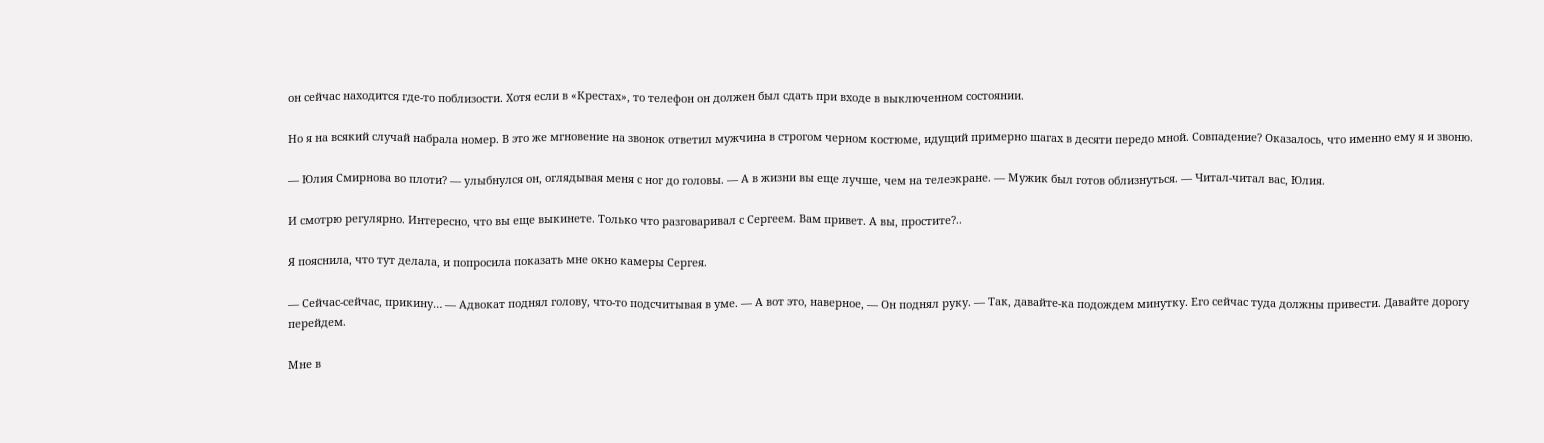он сейчас находится где-то поблизости. Хотя если в «Крестах», то телефон он должен был сдать при входе в выключенном состоянии.

Но я на всякий случай набрала номер. В это же мгновение на звонок ответил мужчина в строгом черном костюме, идущий примерно шагах в десяти передо мной. Совпадение? Оказалось, что именно ему я и звоню.

— Юлия Смирнова во плоти? — улыбнулся он, оглядывая меня с ног до головы. — А в жизни вы еще лучше, чем на телеэкране. — Мужик был готов облизнуться. — Читал-читал вас, Юлия.

И смотрю регулярно. Интересно, что вы еще выкинете. Только что разговаривал с Сергеем. Вам привет. А вы, простите?..

Я пояснила, что тут делала, и попросила показать мне окно камеры Сергея.

— Сейчас-сейчас, прикину… — Адвокат поднял голову, что-то подсчитывая в уме. — А вот это, наверное, — Он поднял руку. — Так, давайте-ка подождем минутку. Его сейчас туда должны привести. Давайте дорогу перейдем.

Мне в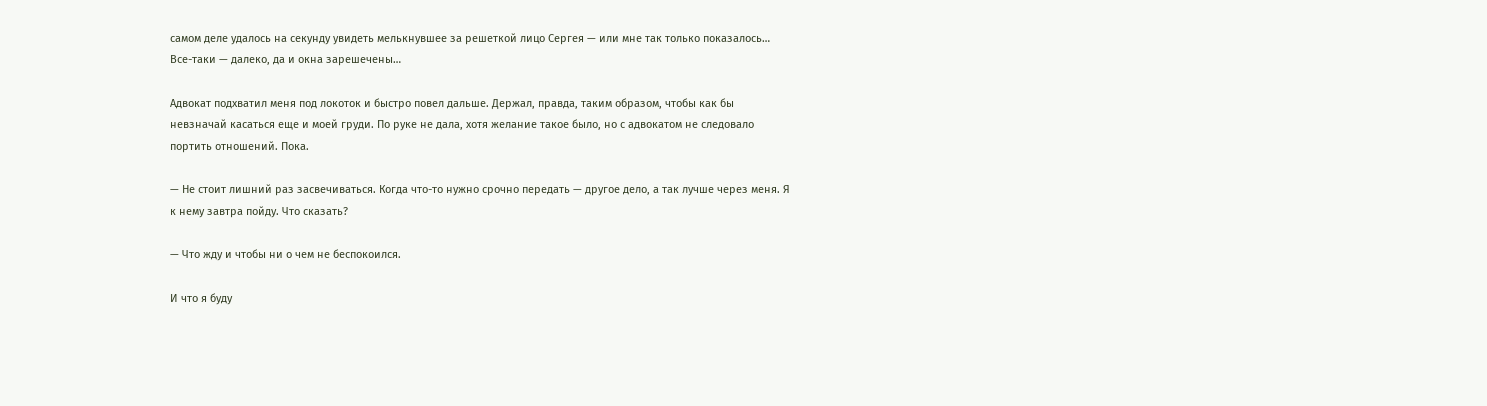самом деле удалось на секунду увидеть мелькнувшее за решеткой лицо Сергея — или мне так только показалось… Все-таки — далеко, да и окна зарешечены…

Адвокат подхватил меня под локоток и быстро повел дальше. Держал, правда, таким образом, чтобы как бы невзначай касаться еще и моей груди. По руке не дала, хотя желание такое было, но с адвокатом не следовало портить отношений. Пока.

— Не стоит лишний раз засвечиваться. Когда что-то нужно срочно передать — другое дело, а так лучше через меня. Я к нему завтра пойду. Что сказать?

— Что жду и чтобы ни о чем не беспокоился.

И что я буду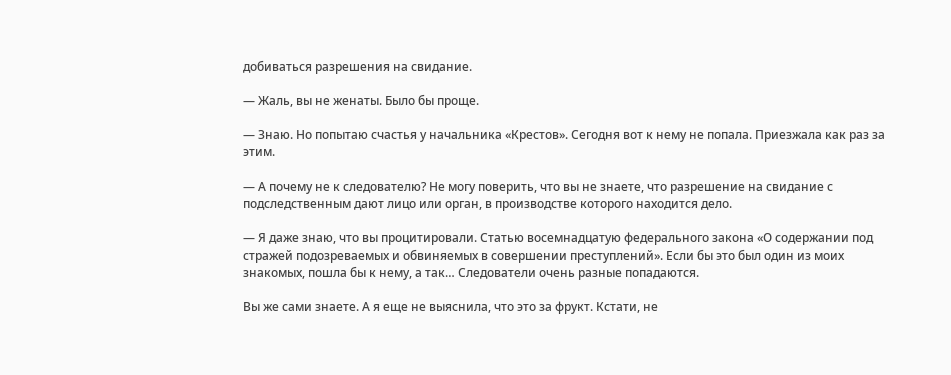добиваться разрешения на свидание.

— Жаль, вы не женаты. Было бы проще.

— Знаю. Но попытаю счастья у начальника «Крестов». Сегодня вот к нему не попала. Приезжала как раз за этим.

— А почему не к следователю? Не могу поверить, что вы не знаете, что разрешение на свидание с подследственным дают лицо или орган, в производстве которого находится дело.

— Я даже знаю, что вы процитировали. Статью восемнадцатую федерального закона «О содержании под стражей подозреваемых и обвиняемых в совершении преступлений». Если бы это был один из моих знакомых, пошла бы к нему, а так… Следователи очень разные попадаются.

Вы же сами знаете. А я еще не выяснила, что это за фрукт. Кстати, не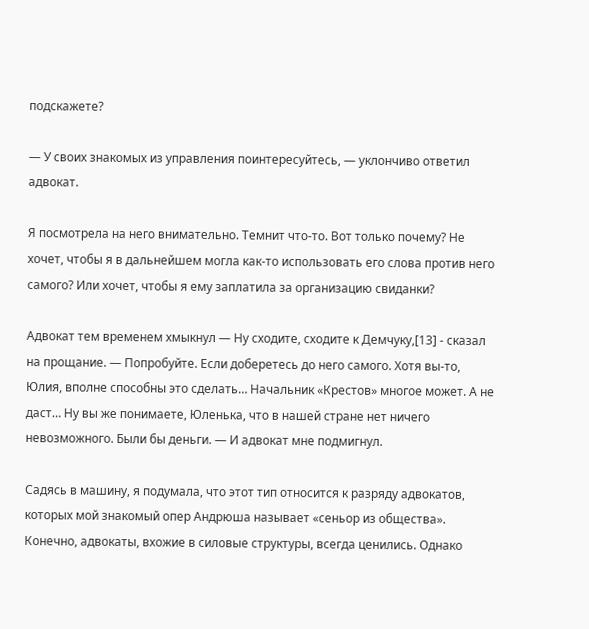подскажете?

— У своих знакомых из управления поинтересуйтесь, — уклончиво ответил адвокат.

Я посмотрела на него внимательно. Темнит что-то. Вот только почему? Не хочет, чтобы я в дальнейшем могла как-то использовать его слова против него самого? Или хочет, чтобы я ему заплатила за организацию свиданки?

Адвокат тем временем хмыкнул — Ну сходите, сходите к Демчуку,[13] - сказал на прощание. — Попробуйте. Если доберетесь до него самого. Хотя вы-то, Юлия, вполне способны это сделать… Начальник «Крестов» многое может. А не даст… Ну вы же понимаете, Юленька, что в нашей стране нет ничего невозможного. Были бы деньги. — И адвокат мне подмигнул.

Садясь в машину, я подумала, что этот тип относится к разряду адвокатов, которых мой знакомый опер Андрюша называет «сеньор из общества». Конечно, адвокаты, вхожие в силовые структуры, всегда ценились. Однако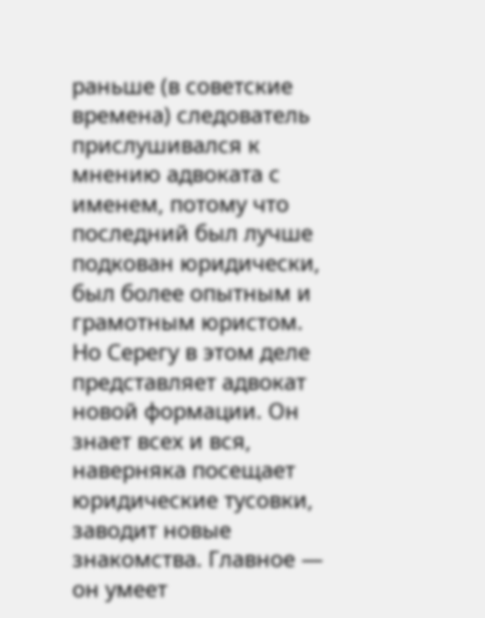раньше (в советские времена) следователь прислушивался к мнению адвоката с именем, потому что последний был лучше подкован юридически, был более опытным и грамотным юристом. Но Серегу в этом деле представляет адвокат новой формации. Он знает всех и вся, наверняка посещает юридические тусовки, заводит новые знакомства. Главное — он умеет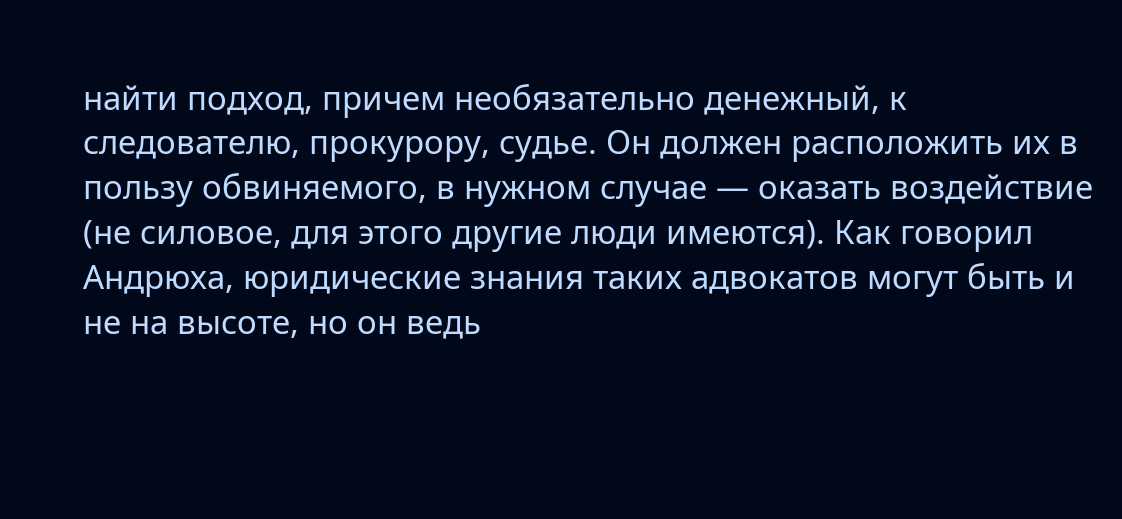найти подход, причем необязательно денежный, к следователю, прокурору, судье. Он должен расположить их в пользу обвиняемого, в нужном случае — оказать воздействие (не силовое, для этого другие люди имеются). Как говорил Андрюха, юридические знания таких адвокатов могут быть и не на высоте, но он ведь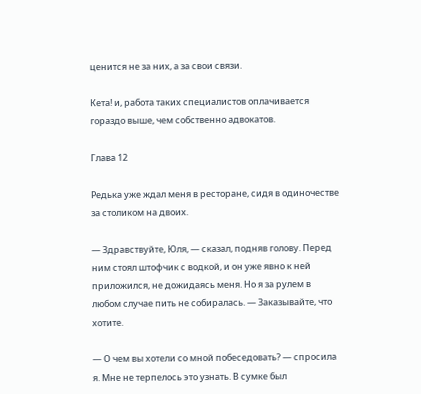ценится не за них, а за свои связи.

Кета! и, работа таких специалистов оплачивается гораздо выше, чем собственно адвокатов.

Глава 12

Редька уже ждал меня в ресторане, сидя в одиночестве за столиком на двоих.

— Здравствуйте, Юля, — сказал, подняв голову. Перед ним стоял штофчик с водкой, и он уже явно к ней приложился, не дожидаясь меня. Но я за рулем в любом случае пить не собиралась. — Заказывайте, что хотите.

— О чем вы хотели со мной побеседовать? — спросила я. Мне не терпелось это узнать. В сумке был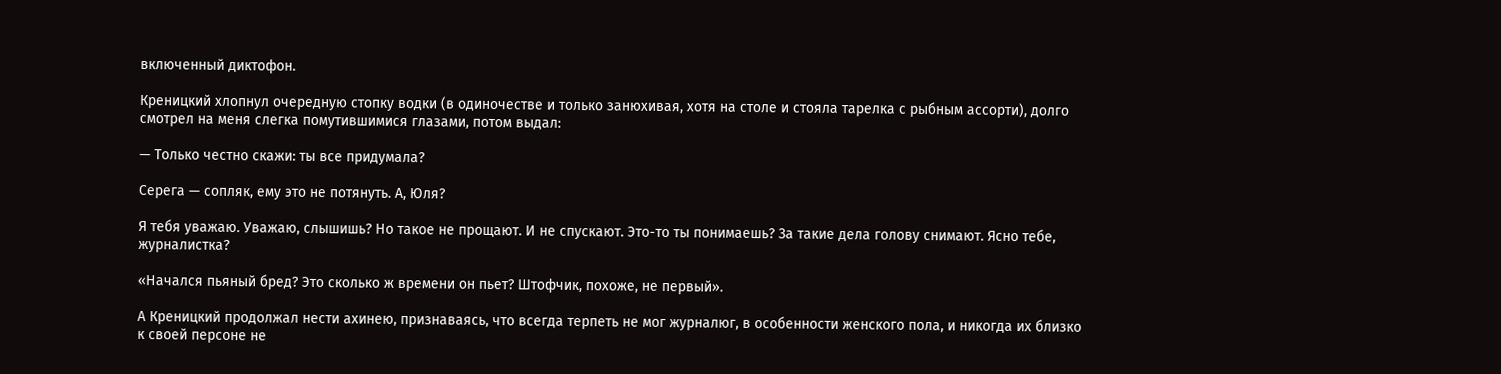включенный диктофон.

Креницкий хлопнул очередную стопку водки (в одиночестве и только занюхивая, хотя на столе и стояла тарелка с рыбным ассорти), долго смотрел на меня слегка помутившимися глазами, потом выдал:

— Только честно скажи: ты все придумала?

Серега — сопляк, ему это не потянуть. А, Юля?

Я тебя уважаю. Уважаю, слышишь? Но такое не прощают. И не спускают. Это-то ты понимаешь? За такие дела голову снимают. Ясно тебе, журналистка?

«Начался пьяный бред? Это сколько ж времени он пьет? Штофчик, похоже, не первый».

А Креницкий продолжал нести ахинею, признаваясь, что всегда терпеть не мог журналюг, в особенности женского пола, и никогда их близко к своей персоне не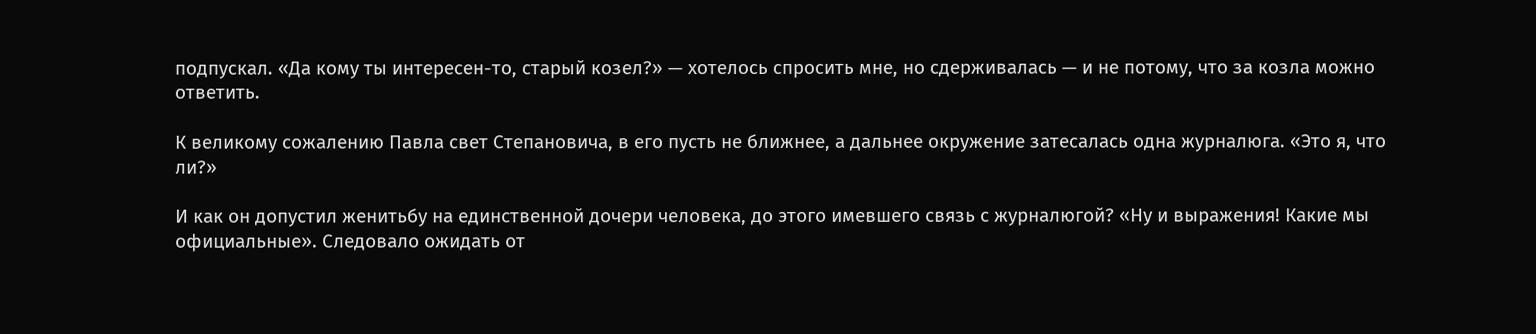подпускал. «Да кому ты интересен-то, старый козел?» — хотелось спросить мне, но сдерживалась — и не потому, что за козла можно ответить.

К великому сожалению Павла свет Степановича, в его пусть не ближнее, а дальнее окружение затесалась одна журналюга. «Это я, что ли?»

И как он допустил женитьбу на единственной дочери человека, до этого имевшего связь с журналюгой? «Ну и выражения! Какие мы официальные». Следовало ожидать от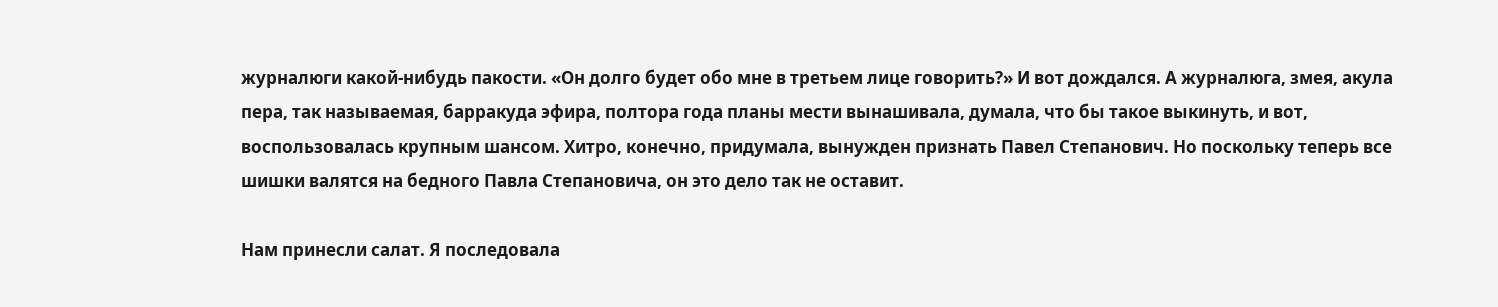журналюги какой-нибудь пакости. «Он долго будет обо мне в третьем лице говорить?» И вот дождался. А журналюга, змея, акула пера, так называемая, барракуда эфира, полтора года планы мести вынашивала, думала, что бы такое выкинуть, и вот, воспользовалась крупным шансом. Хитро, конечно, придумала, вынужден признать Павел Степанович. Но поскольку теперь все шишки валятся на бедного Павла Степановича, он это дело так не оставит.

Нам принесли салат. Я последовала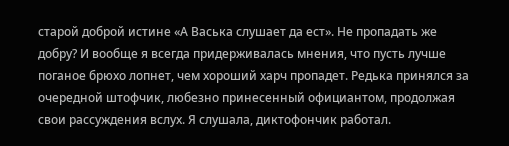старой доброй истине «А Васька слушает да ест». Не пропадать же добру? И вообще я всегда придерживалась мнения, что пусть лучше поганое брюхо лопнет, чем хороший харч пропадет. Редька принялся за очередной штофчик, любезно принесенный официантом, продолжая свои рассуждения вслух. Я слушала, диктофончик работал.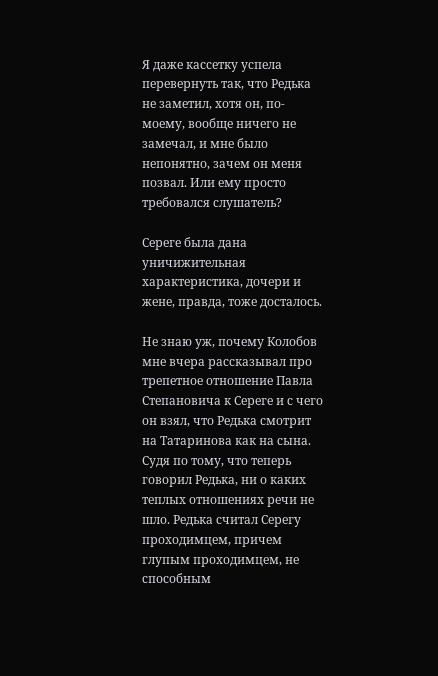Я даже кассетку успела перевернуть так, что Редька не заметил, хотя он, по-моему, вообще ничего не замечал, и мне было непонятно, зачем он меня позвал. Или ему просто требовался слушатель?

Сереге была дана уничижительная характеристика, дочери и жене, правда, тоже досталось.

Не знаю уж, почему Колобов мне вчера рассказывал про трепетное отношение Павла Степановича к Сереге и с чего он взял, что Редька смотрит на Татаринова как на сына. Судя по тому, что теперь говорил Редька, ни о каких теплых отношениях речи не шло. Редька считал Серегу проходимцем, причем глупым проходимцем, не способным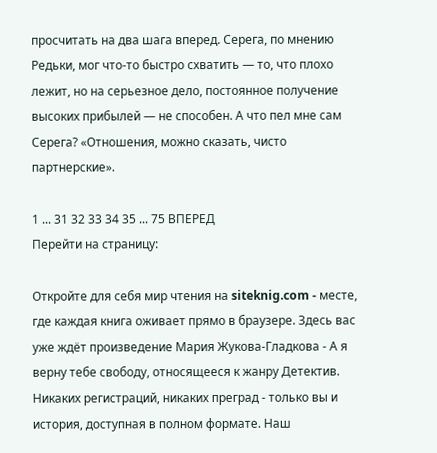просчитать на два шага вперед. Серега, по мнению Редьки, мог что-то быстро схватить — то, что плохо лежит, но на серьезное дело, постоянное получение высоких прибылей — не способен. А что пел мне сам Серега? «Отношения, можно сказать, чисто партнерские».

1 ... 31 32 33 34 35 ... 75 ВПЕРЕД
Перейти на страницу:

Откройте для себя мир чтения на siteknig.com - месте, где каждая книга оживает прямо в браузере. Здесь вас уже ждёт произведение Мария Жукова-Гладкова - А я верну тебе свободу, относящееся к жанру Детектив. Никаких регистраций, никаких преград - только вы и история, доступная в полном формате. Наш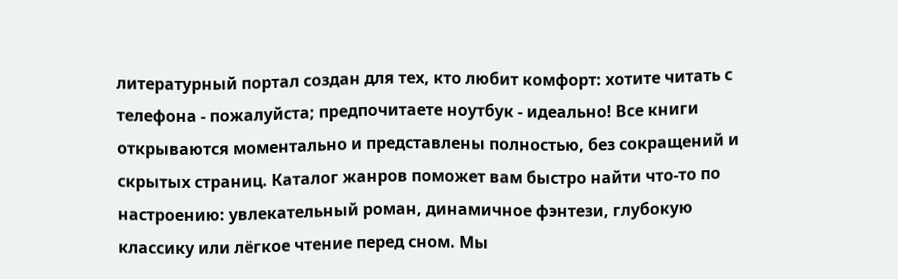литературный портал создан для тех, кто любит комфорт: хотите читать с телефона - пожалуйста; предпочитаете ноутбук - идеально! Все книги открываются моментально и представлены полностью, без сокращений и скрытых страниц. Каталог жанров поможет вам быстро найти что-то по настроению: увлекательный роман, динамичное фэнтези, глубокую классику или лёгкое чтение перед сном. Мы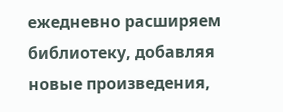ежедневно расширяем библиотеку, добавляя новые произведения,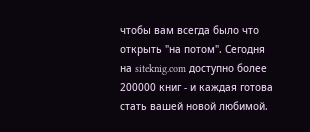чтобы вам всегда было что открыть "на потом". Сегодня на siteknig.com доступно более 200000 книг - и каждая готова стать вашей новой любимой.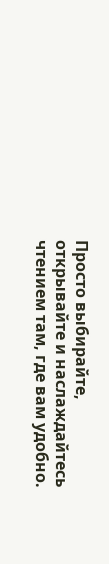Просто выбирайте, открывайте и наслаждайтесь чтением там, где вам удобно.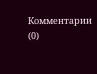Комментарии (0)